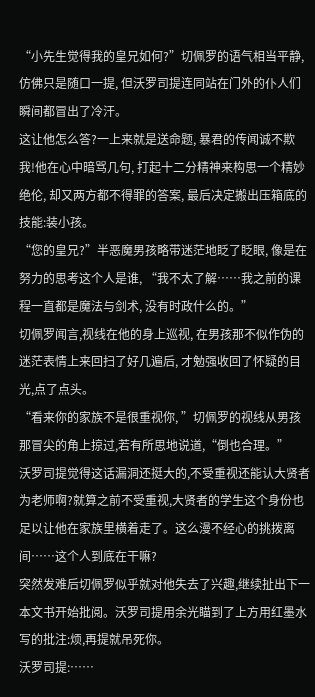“小先生觉得我的皇兄如何?”切佩罗的语气相当平静, 仿佛只是随口一提, 但沃罗司提连同站在门外的仆人们瞬间都冒出了冷汗。
这让他怎么答?一上来就是送命题, 暴君的传闻诚不欺我!他在心中暗骂几句, 打起十二分精神来构思一个精妙绝伦, 却又两方都不得罪的答案, 最后决定搬出压箱底的技能:装小孩。
“您的皇兄?”半恶魔男孩略带迷茫地眨了眨眼, 像是在努力的思考这个人是谁, “我不太了解……我之前的课程一直都是魔法与剑术, 没有时政什么的。”
切佩罗闻言,视线在他的身上巡视, 在男孩那不似作伪的迷茫表情上来回扫了好几遍后, 才勉强收回了怀疑的目光,点了点头。
“看来你的家族不是很重视你, ”切佩罗的视线从男孩那冒尖的角上掠过,若有所思地说道,“倒也合理。”
沃罗司提觉得这话漏洞还挺大的,不受重视还能认大贤者为老师啊?就算之前不受重视,大贤者的学生这个身份也足以让他在家族里横着走了。这么漫不经心的挑拨离间……这个人到底在干嘛?
突然发难后切佩罗似乎就对他失去了兴趣,继续扯出下一本文书开始批阅。沃罗司提用余光瞄到了上方用红墨水写的批注:烦,再提就吊死你。
沃罗司提:……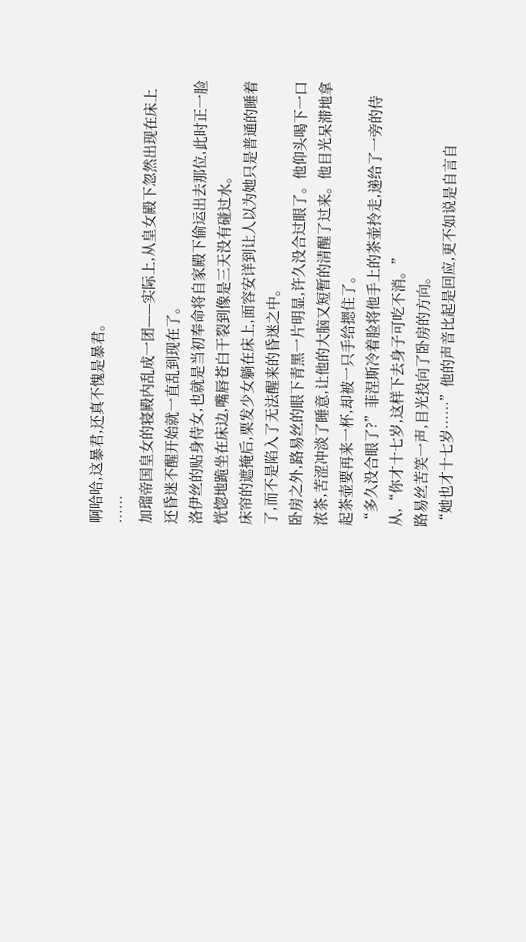啊哈哈,这暴君,还真不愧是暴君。
……
加瑠帝国皇女的寝殿内乱成一团——实际上,从皇女殿下忽然出现在床上还昏迷不醒开始就一直乱到现在了。
洛伊丝的贴身侍女,也就是当初奉命将自家殿下偷运出去那位,此时正一脸恍惚地跪坐在床边,嘴唇苍白干裂到像是三天没有碰过水。
床帘的遮掩后,栗发少女躺在床上,面容安详到让人以为她只是普通的睡着了,而不是陷入了无法醒来的昏迷之中。
卧房之外,路易丝的眼下青黑一片明显,许久没合过眼了。他仰头喝下一口浓茶,苦涩冲淡了睡意,让他的大脑又短暂的清醒了过来。他目光呆滞地拿起茶壶要再来一杯,却被一只手给摁住了。
“多久没合眼了?”菲涅斯冷着脸将他手上的茶壶拎走,递给了一旁的侍从,“你才十七岁,这样下去身子可吃不消。”
路易丝苦笑一声,目光投向了卧房的方向。
“她也才十七岁……”他的声音比起是回应,更不如说是自言自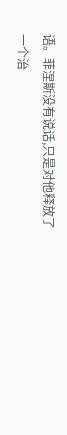语。菲涅斯没有说话,只是对他释放了一个治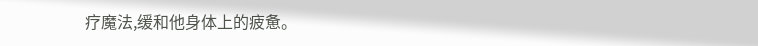疗魔法,缓和他身体上的疲惫。